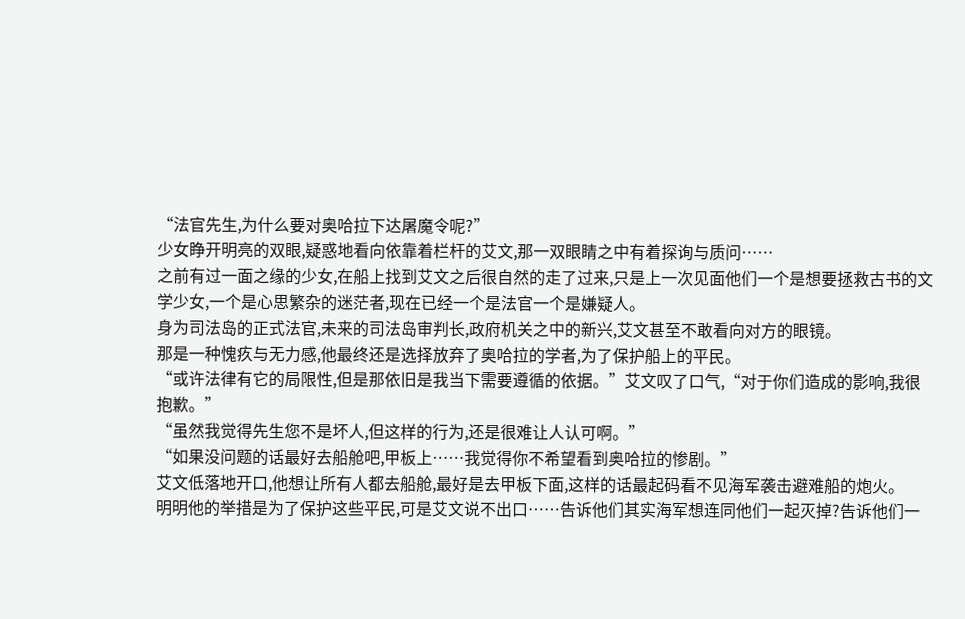“法官先生,为什么要对奥哈拉下达屠魔令呢?”
少女睁开明亮的双眼,疑惑地看向依靠着栏杆的艾文,那一双眼睛之中有着探询与质问……
之前有过一面之缘的少女,在船上找到艾文之后很自然的走了过来,只是上一次见面他们一个是想要拯救古书的文学少女,一个是心思繁杂的迷茫者,现在已经一个是法官一个是嫌疑人。
身为司法岛的正式法官,未来的司法岛审判长,政府机关之中的新兴,艾文甚至不敢看向对方的眼镜。
那是一种愧疚与无力感,他最终还是选择放弃了奥哈拉的学者,为了保护船上的平民。
“或许法律有它的局限性,但是那依旧是我当下需要遵循的依据。”艾文叹了口气,“对于你们造成的影响,我很抱歉。”
“虽然我觉得先生您不是坏人,但这样的行为,还是很难让人认可啊。”
“如果没问题的话最好去船舱吧,甲板上……我觉得你不希望看到奥哈拉的惨剧。”
艾文低落地开口,他想让所有人都去船舱,最好是去甲板下面,这样的话最起码看不见海军袭击避难船的炮火。
明明他的举措是为了保护这些平民,可是艾文说不出口……告诉他们其实海军想连同他们一起灭掉?告诉他们一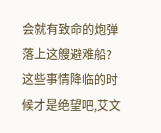会就有致命的炮弹落上这艘避难船?
这些事情降临的时候才是绝望吧,艾文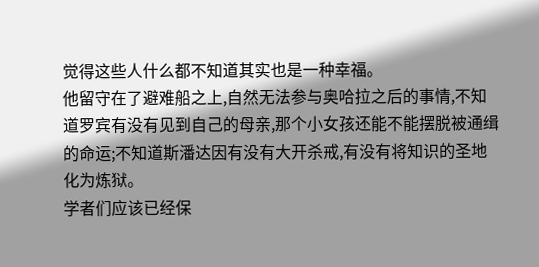觉得这些人什么都不知道其实也是一种幸福。
他留守在了避难船之上,自然无法参与奥哈拉之后的事情,不知道罗宾有没有见到自己的母亲,那个小女孩还能不能摆脱被通缉的命运;不知道斯潘达因有没有大开杀戒,有没有将知识的圣地化为炼狱。
学者们应该已经保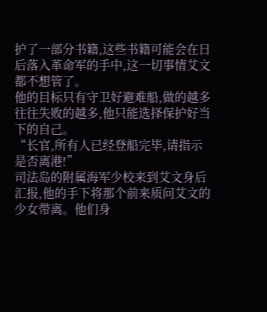护了一部分书籍,这些书籍可能会在日后落入革命军的手中,这一切事情艾文都不想管了。
他的目标只有守卫好避难船,做的越多往往失败的越多,他只能选择保护好当下的自己。
“长官,所有人已经登船完毕,请指示是否离港!”
司法岛的附属海军少校来到艾文身后汇报,他的手下将那个前来质问艾文的少女带离。他们身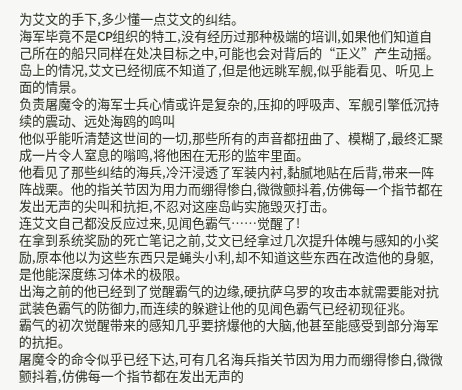为艾文的手下,多少懂一点艾文的纠结。
海军毕竟不是CP组织的特工,没有经历过那种极端的培训,如果他们知道自己所在的船只同样在处决目标之中,可能也会对背后的“正义”产生动摇。
岛上的情况,艾文已经彻底不知道了,但是他远眺军舰,似乎能看见、听见上面的情景。
负责屠魔令的海军士兵心情或许是复杂的,压抑的呼吸声、军舰引擎低沉持续的震动、远处海鸥的鸣叫
他似乎能听清楚这世间的一切,那些所有的声音都扭曲了、模糊了,最终汇聚成一片令人窒息的嗡鸣,将他困在无形的监牢里面。
他看见了那些纠结的海兵,冷汗浸透了军装内衬,黏腻地贴在后背,带来一阵阵战栗。他的指关节因为用力而绷得惨白,微微颤抖着,仿佛每一个指节都在发出无声的尖叫和抗拒,不忍对这座岛屿实施毁灭打击。
连艾文自己都没反应过来,见闻色霸气……觉醒了!
在拿到系统奖励的死亡笔记之前,艾文已经拿过几次提升体魄与感知的小奖励,原本他以为这些东西只是蝇头小利,却不知道这些东西在改造他的身躯,是他能深度练习体术的极限。
出海之前的他已经到了觉醒霸气的边缘,硬抗萨乌罗的攻击本就需要能对抗武装色霸气的防御力,而连续的躲避让他的见闻色霸气已经初现征兆。
霸气的初次觉醒带来的感知几乎要挤爆他的大脑,他甚至能感受到部分海军的抗拒。
屠魔令的命令似乎已经下达,可有几名海兵指关节因为用力而绷得惨白,微微颤抖着,仿佛每一个指节都在发出无声的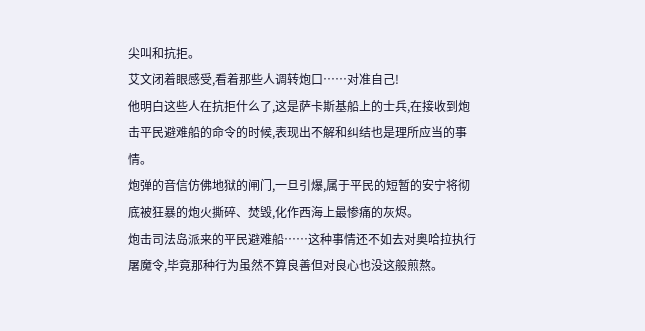尖叫和抗拒。
艾文闭着眼感受,看着那些人调转炮口……对准自己!
他明白这些人在抗拒什么了,这是萨卡斯基船上的士兵,在接收到炮击平民避难船的命令的时候,表现出不解和纠结也是理所应当的事情。
炮弹的音信仿佛地狱的闸门,一旦引爆,属于平民的短暂的安宁将彻底被狂暴的炮火撕碎、焚毁,化作西海上最惨痛的灰烬。
炮击司法岛派来的平民避难船……这种事情还不如去对奥哈拉执行屠魔令,毕竟那种行为虽然不算良善但对良心也没这般煎熬。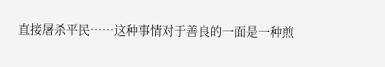直接屠杀平民……这种事情对于善良的一面是一种煎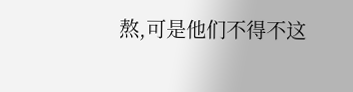熬,可是他们不得不这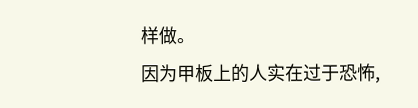样做。
因为甲板上的人实在过于恐怖,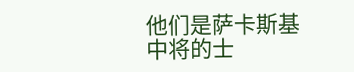他们是萨卡斯基中将的士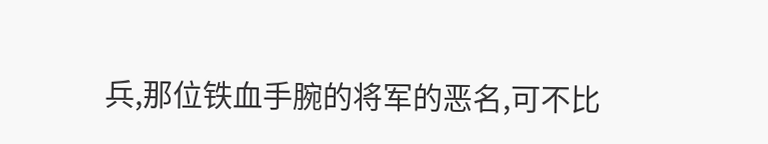兵,那位铁血手腕的将军的恶名,可不比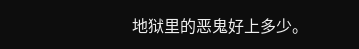地狱里的恶鬼好上多少。